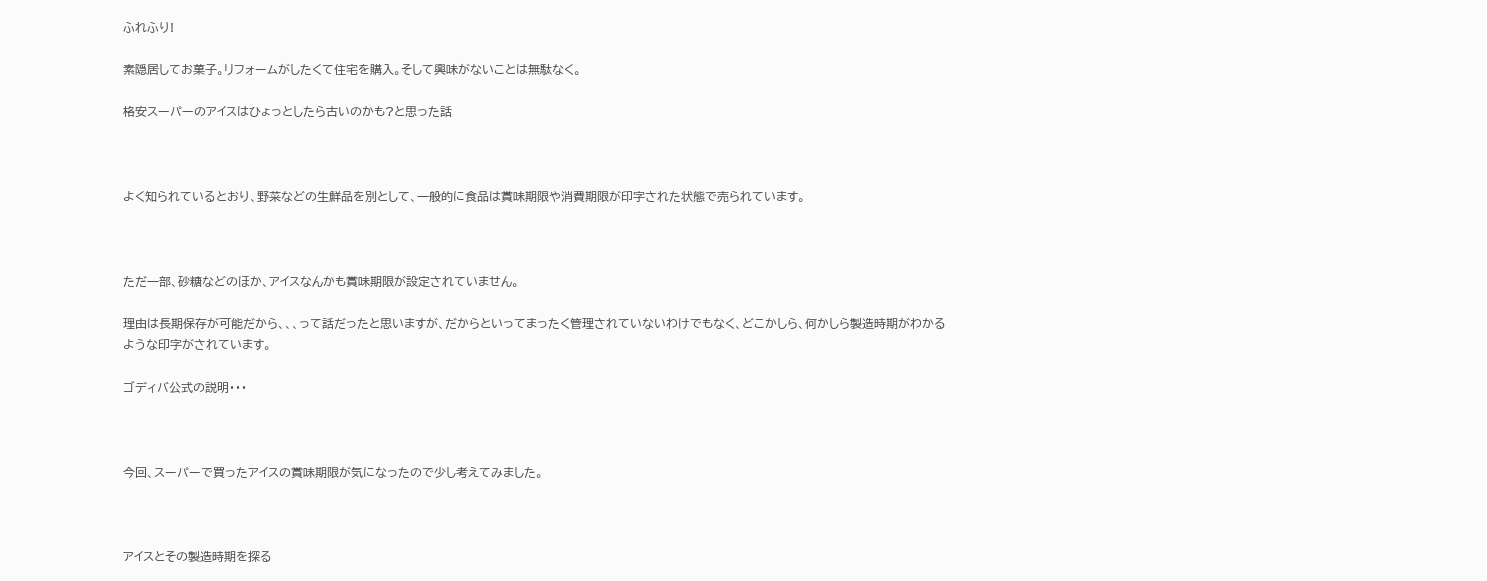ふれふり!

素隠居してお菓子。リフォームがしたくて住宅を購入。そして興味がないことは無駄なく。

格安スーパーのアイスはひょっとしたら古いのかも?と思った話



よく知られているとおり、野菜などの生鮮品を別として、一般的に食品は賞味期限や消費期限が印字された状態で売られています。



ただ一部、砂糖などのほか、アイスなんかも賞味期限が設定されていません。

理由は長期保存が可能だから、、、って話だったと思いますが、だからといってまったく管理されていないわけでもなく、どこかしら、何かしら製造時期がわかるような印字がされています。

ゴディバ公式の説明・・・



今回、スーパーで買ったアイスの賞味期限が気になったので少し考えてみました。



アイスとその製造時期を探る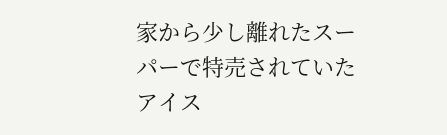家から少し離れたスーパーで特売されていたアイス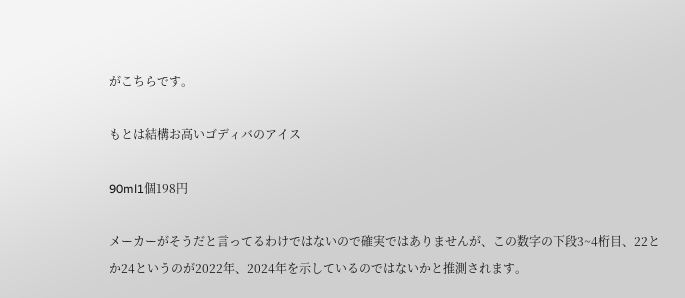がこちらです。

もとは結構お高いゴディバのアイス

90ml1個198円

メーカーがそうだと言ってるわけではないので確実ではありませんが、この数字の下段3~4桁目、22とか24というのが2022年、2024年を示しているのではないかと推測されます。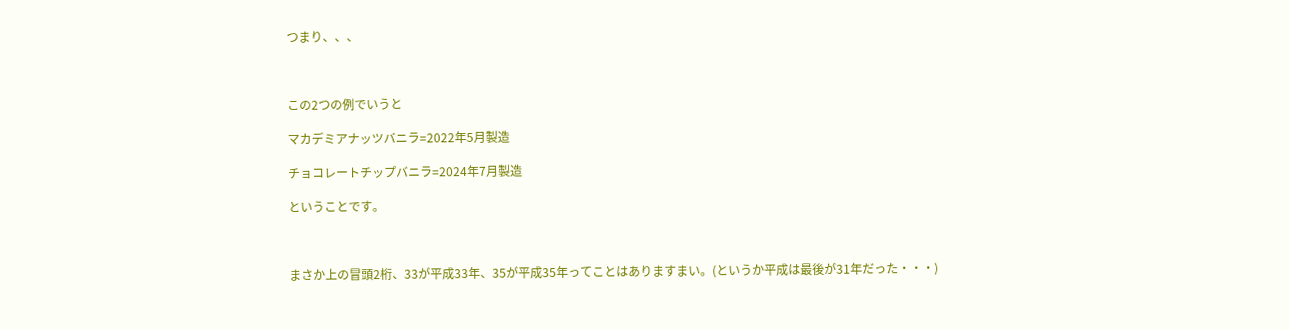つまり、、、



この2つの例でいうと

マカデミアナッツバニラ=2022年5月製造

チョコレートチップバニラ=2024年7月製造

ということです。



まさか上の冒頭2桁、33が平成33年、35が平成35年ってことはありますまい。(というか平成は最後が31年だった・・・)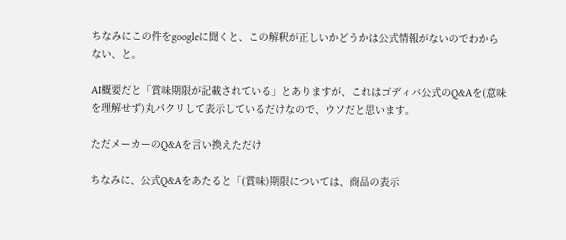ちなみにこの件をgoogleに聞くと、この解釈が正しいかどうかは公式情報がないのでわからない、と。

AI概要だと「賞味期限が記載されている」とありますが、これはゴディバ公式のQ&Aを(意味を理解せず)丸パクリして表示しているだけなので、ウソだと思います。

ただメーカーのQ&Aを言い換えただけ

ちなみに、公式Q&Aをあたると「(賞味)期限については、商品の表示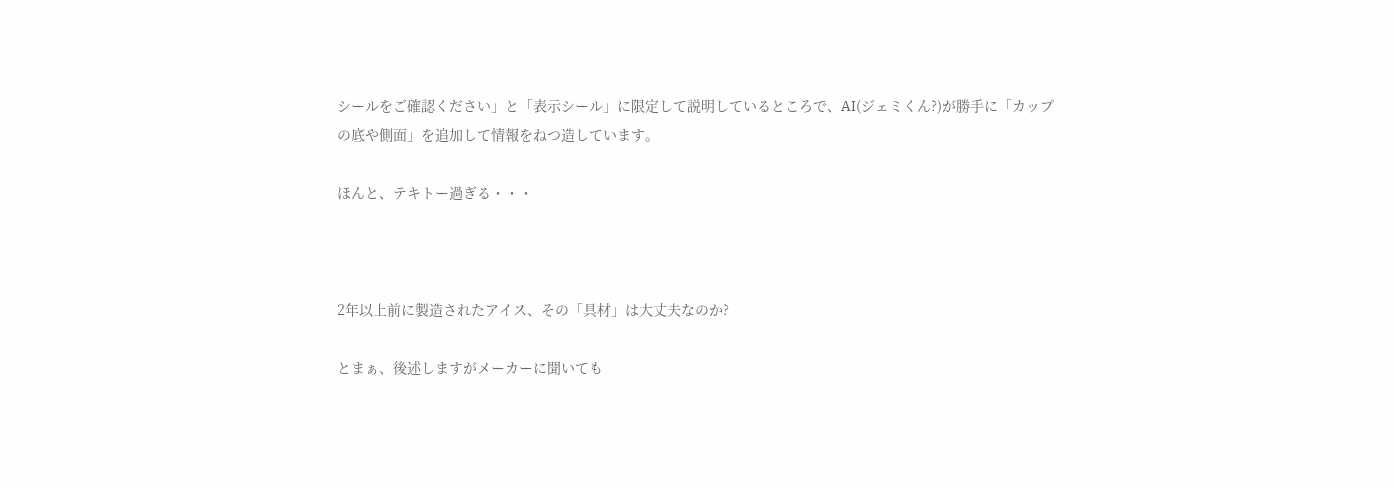シールをご確認ください」と「表示シール」に限定して説明しているところで、AI(ジェミくん?)が勝手に「カップの底や側面」を追加して情報をねつ造しています。

ほんと、テキトー過ぎる・・・



2年以上前に製造されたアイス、その「具材」は大丈夫なのか?

とまぁ、後述しますがメーカーに聞いても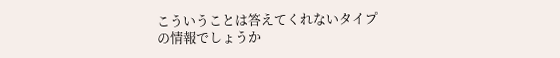こういうことは答えてくれないタイプの情報でしょうか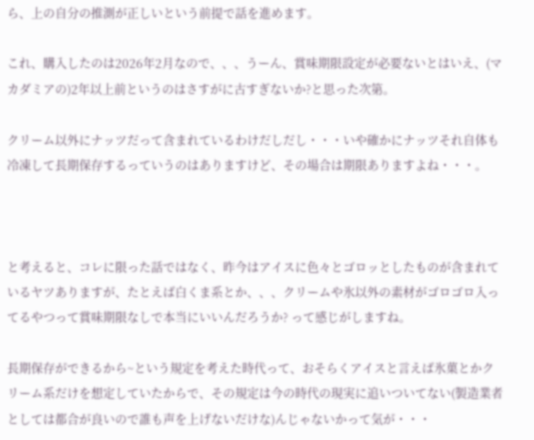ら、上の自分の推測が正しいという前提で話を進めます。

これ、購入したのは2026年2月なので、、、うーん、賞味期限設定が必要ないとはいえ、(マカダミアの)2年以上前というのはさすがに古すぎないか?と思った次第。

クリーム以外にナッツだって含まれているわけだしだし・・・いや確かにナッツそれ自体も冷凍して長期保存するっていうのはありますけど、その場合は期限ありますよね・・・。



と考えると、コレに限った話ではなく、昨今はアイスに色々とゴロッとしたものが含まれているヤツありますが、たとえば白くま系とか、、、クリームや氷以外の素材がゴロゴロ入ってるやつって賞味期限なしで本当にいいんだろうか? って感じがしますね。

長期保存ができるから~という規定を考えた時代って、おそらくアイスと言えば氷菓とかクリーム系だけを想定していたからで、その規定は今の時代の現実に追いついてない(製造業者としては都合が良いので誰も声を上げないだけな)んじゃないかって気が・・・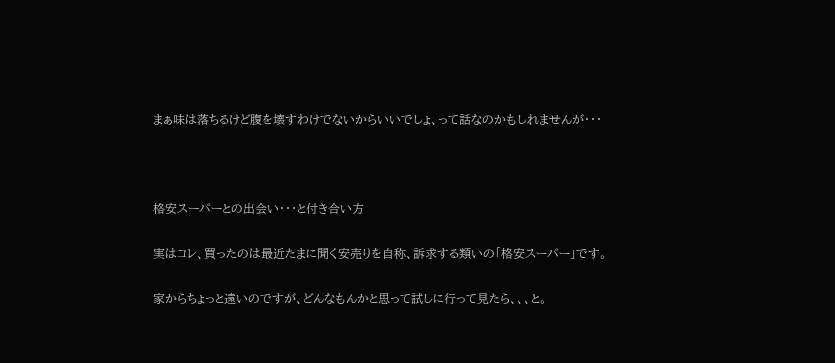まぁ味は落ちるけど腹を壊すわけでないからいいでしょ、って話なのかもしれませんが・・・



格安スーパーとの出会い・・・と付き合い方

実はコレ、買ったのは最近たまに聞く安売りを自称、訴求する類いの「格安スーパー」です。

家からちょっと遠いのですが、どんなもんかと思って試しに行って見たら、、、と。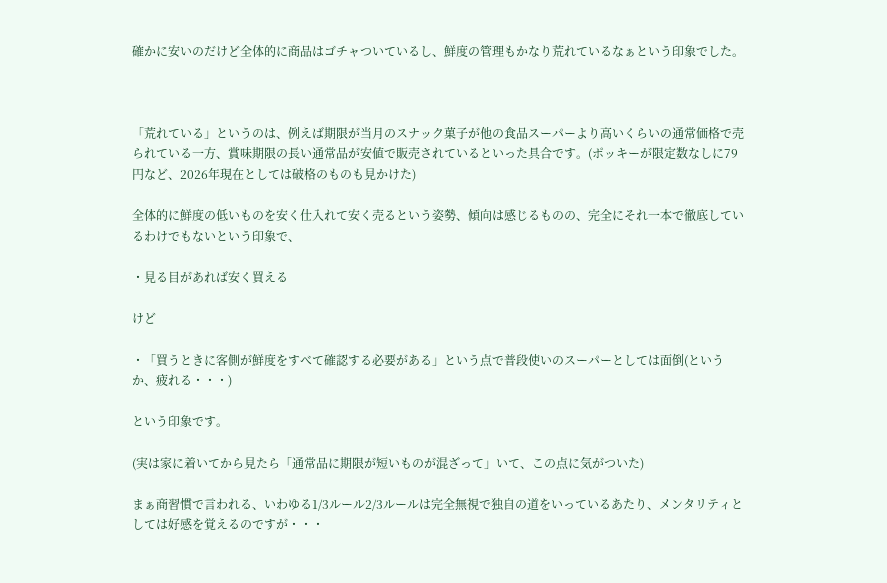確かに安いのだけど全体的に商品はゴチャついているし、鮮度の管理もかなり荒れているなぁという印象でした。



「荒れている」というのは、例えば期限が当月のスナック菓子が他の食品スーパーより高いくらいの通常価格で売られている一方、賞味期限の長い通常品が安値で販売されているといった具合です。(ポッキーが限定数なしに79円など、2026年現在としては破格のものも見かけた)

全体的に鮮度の低いものを安く仕入れて安く売るという姿勢、傾向は感じるものの、完全にそれ一本で徹底しているわけでもないという印象で、

・見る目があれば安く買える

けど

・「買うときに客側が鮮度をすべて確認する必要がある」という点で普段使いのスーパーとしては面倒(というか、疲れる・・・)

という印象です。

(実は家に着いてから見たら「通常品に期限が短いものが混ざって」いて、この点に気がついた)

まぁ商習慣で言われる、いわゆる1/3ルール2/3ルールは完全無視で独自の道をいっているあたり、メンタリティとしては好感を覚えるのですが・・・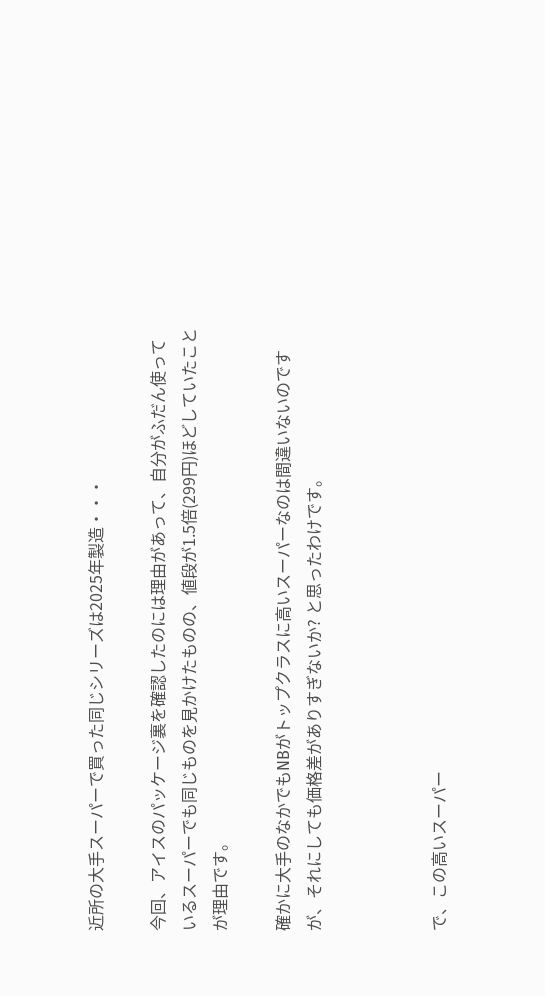近所の大手スーパーで買った同じシリーズは2025年製造・・・

今回、アイスのパッケージ裏を確認したのには理由があって、自分がふだん使っているスーパーでも同じものを見かけたものの、値段が1.5倍(299円)ほどしていたことが理由です。

確かに大手のなかでもNBがトップクラスに高いスーパーなのは間違いないのですが、それにしても価格差がありすぎないか? と思ったわけです。



で、この高いスーパー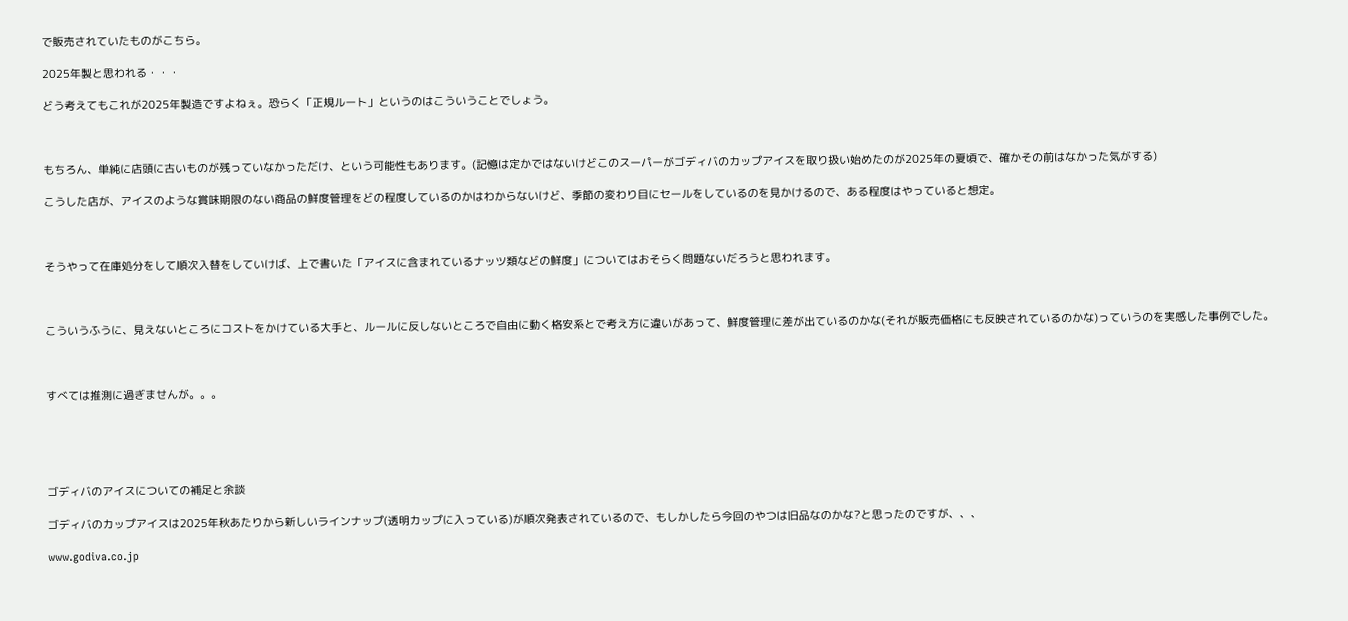で販売されていたものがこちら。

2025年製と思われる・・・

どう考えてもこれが2025年製造ですよねぇ。恐らく「正規ルート」というのはこういうことでしょう。



もちろん、単純に店頭に古いものが残っていなかっただけ、という可能性もあります。(記憶は定かではないけどこのスーパーがゴディバのカップアイスを取り扱い始めたのが2025年の夏頃で、確かその前はなかった気がする)

こうした店が、アイスのような賞味期限のない商品の鮮度管理をどの程度しているのかはわからないけど、季節の変わり目にセールをしているのを見かけるので、ある程度はやっていると想定。



そうやって在庫処分をして順次入替をしていけば、上で書いた「アイスに含まれているナッツ類などの鮮度」についてはおそらく問題ないだろうと思われます。



こういうふうに、見えないところにコストをかけている大手と、ルールに反しないところで自由に動く格安系とで考え方に違いがあって、鮮度管理に差が出ているのかな(それが販売価格にも反映されているのかな)っていうのを実感した事例でした。



すべては推測に過ぎませんが。。。





ゴディバのアイスについての補足と余談

ゴディバのカップアイスは2025年秋あたりから新しいラインナップ(透明カップに入っている)が順次発表されているので、もしかしたら今回のやつは旧品なのかな?と思ったのですが、、、

www.godiva.co.jp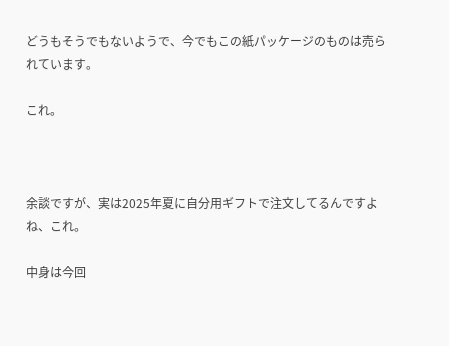どうもそうでもないようで、今でもこの紙パッケージのものは売られています。

これ。



余談ですが、実は2025年夏に自分用ギフトで注文してるんですよね、これ。

中身は今回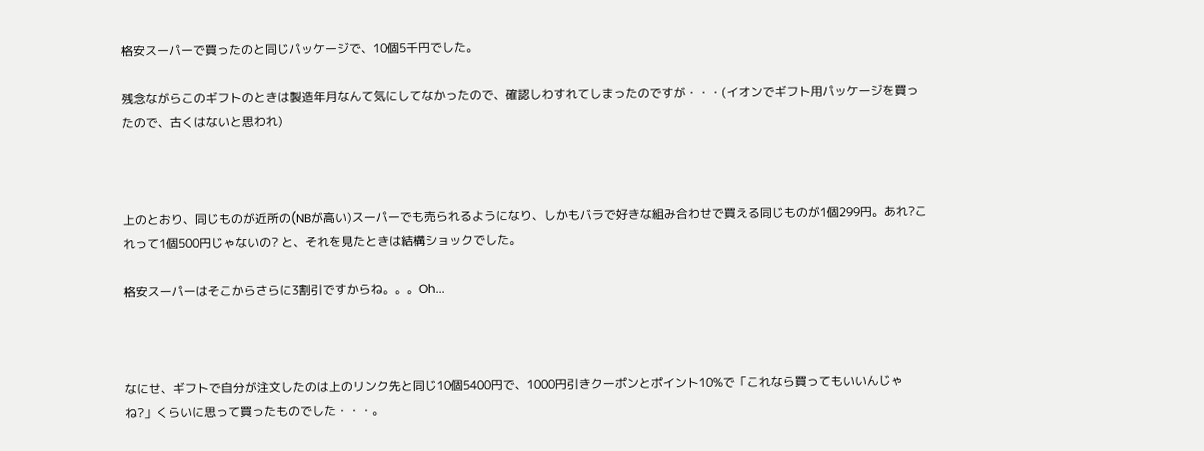格安スーパーで買ったのと同じパッケージで、10個5千円でした。

残念ながらこのギフトのときは製造年月なんて気にしてなかったので、確認しわすれてしまったのですが・・・(イオンでギフト用パッケージを買ったので、古くはないと思われ)



上のとおり、同じものが近所の(NBが高い)スーパーでも売られるようになり、しかもバラで好きな組み合わせで買える同じものが1個299円。あれ?これって1個500円じゃないの? と、それを見たときは結構ショックでした。

格安スーパーはそこからさらに3割引ですからね。。。Oh...



なにせ、ギフトで自分が注文したのは上のリンク先と同じ10個5400円で、1000円引きクーポンとポイント10%で「これなら買ってもいいんじゃね?」くらいに思って買ったものでした・・・。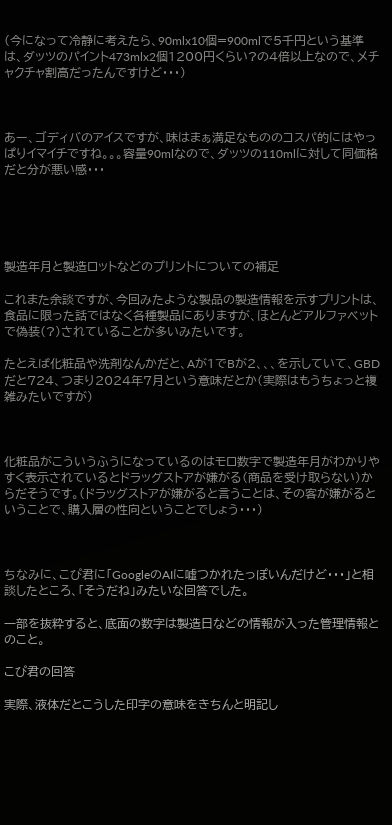(今になって冷静に考えたら、90mlx10個=900mlで5千円という基準は、ダッツのパイント473mlx2個1200円くらい?の4倍以上なので、メチャクチャ割高だったんですけど・・・)



あー、ゴディバのアイスですが、味はまぁ満足なもののコスパ的にはやっぱりイマイチですね。。。容量90mlなので、ダッツの110mlに対して同価格だと分が悪い感・・・





製造年月と製造ロットなどのプリントについての補足

これまた余談ですが、今回みたような製品の製造情報を示すプリントは、食品に限った話ではなく各種製品にありますが、ほとんどアルファベットで偽装(?)されていることが多いみたいです。

たとえば化粧品や洗剤なんかだと、Aが1でBが2、、、を示していて、GBDだと724、つまり2024年7月という意味だとか(実際はもうちょっと複雑みたいですが)



化粧品がこういうふうになっているのはモロ数字で製造年月がわかりやすく表示されているとドラッグストアが嫌がる(商品を受け取らない)からだそうです。(ドラッグストアが嫌がると言うことは、その客が嫌がるということで、購入層の性向ということでしょう・・・)



ちなみに、こぴ君に「GoogleのAIに嘘つかれたっぽいんだけど・・・」と相談したところ、「そうだね」みたいな回答でした。

一部を抜粋すると、底面の数字は製造日などの情報が入った管理情報とのこと。

こぴ君の回答

実際、液体だとこうした印字の意味をきちんと明記し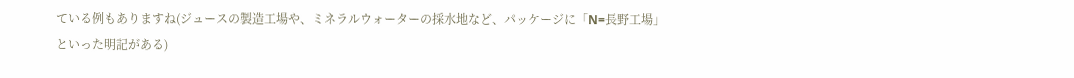ている例もありますね(ジュースの製造工場や、ミネラルウォーターの採水地など、パッケージに「N=長野工場」といった明記がある)